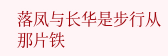落凤与长华是步行从那片铁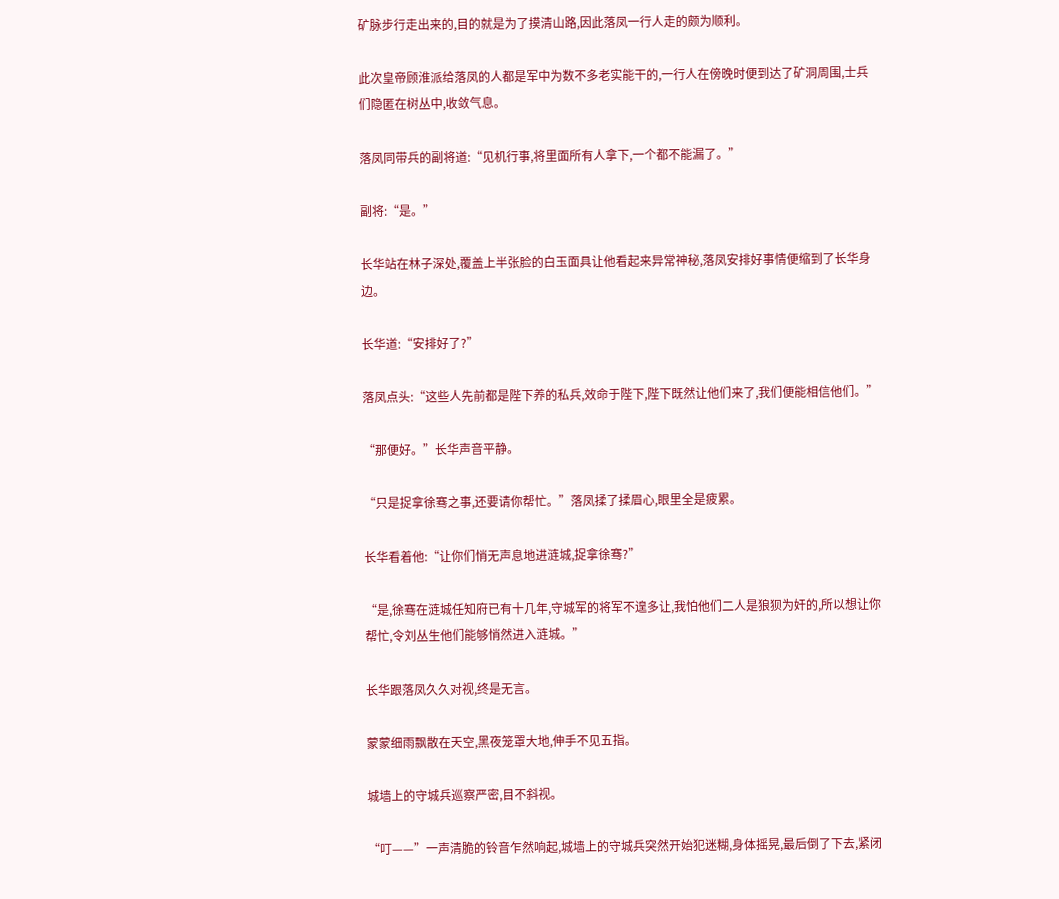矿脉步行走出来的,目的就是为了摸清山路,因此落凤一行人走的颇为顺利。

此次皇帝顾淮派给落凤的人都是军中为数不多老实能干的,一行人在傍晚时便到达了矿洞周围,士兵们隐匿在树丛中,收敛气息。

落凤同带兵的副将道:“见机行事,将里面所有人拿下,一个都不能漏了。”

副将:“是。”

长华站在林子深处,覆盖上半张脸的白玉面具让他看起来异常神秘,落凤安排好事情便缩到了长华身边。

长华道:“安排好了?”

落凤点头:“这些人先前都是陛下养的私兵,效命于陛下,陛下既然让他们来了,我们便能相信他们。”

“那便好。”长华声音平静。

“只是捉拿徐骞之事,还要请你帮忙。”落凤揉了揉眉心,眼里全是疲累。

长华看着他:“让你们悄无声息地进涟城,捉拿徐骞?”

“是,徐骞在涟城任知府已有十几年,守城军的将军不遑多让,我怕他们二人是狼狈为奸的,所以想让你帮忙,令刘丛生他们能够悄然进入涟城。”

长华跟落凤久久对视,终是无言。

蒙蒙细雨飘散在天空,黑夜笼罩大地,伸手不见五指。

城墙上的守城兵巡察严密,目不斜视。

“叮——”一声清脆的铃音乍然响起,城墙上的守城兵突然开始犯迷糊,身体摇晃,最后倒了下去,紧闭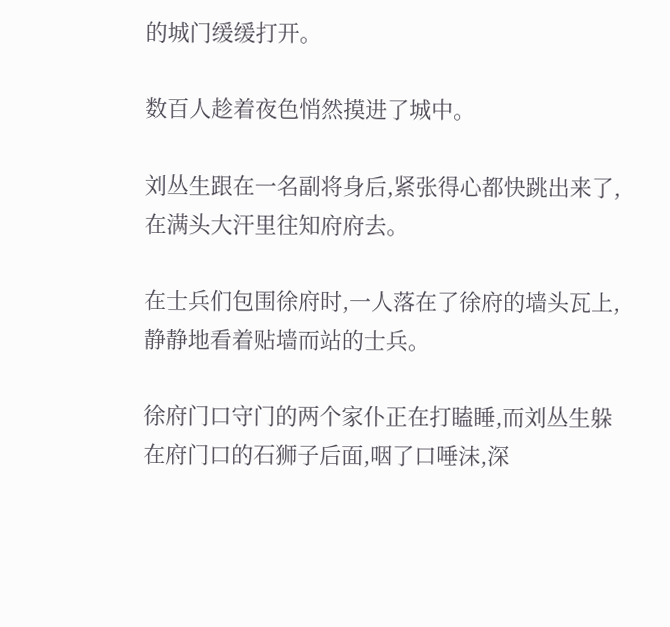的城门缓缓打开。

数百人趁着夜色悄然摸进了城中。

刘丛生跟在一名副将身后,紧张得心都快跳出来了,在满头大汗里往知府府去。

在士兵们包围徐府时,一人落在了徐府的墙头瓦上,静静地看着贴墙而站的士兵。

徐府门口守门的两个家仆正在打瞌睡,而刘丛生躲在府门口的石狮子后面,咽了口唾沫,深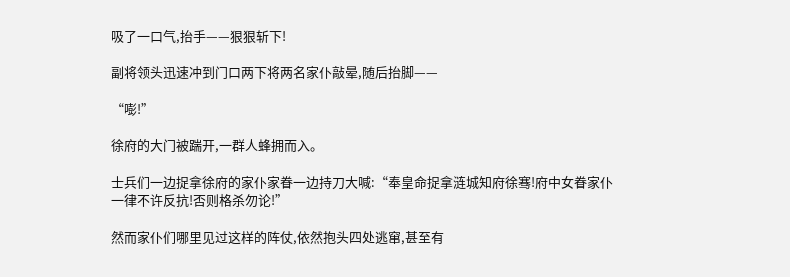吸了一口气,抬手——狠狠斩下!

副将领头迅速冲到门口两下将两名家仆敲晕,随后抬脚——

“嘭!”

徐府的大门被踹开,一群人蜂拥而入。

士兵们一边捉拿徐府的家仆家眷一边持刀大喊:“奉皇命捉拿涟城知府徐骞!府中女眷家仆一律不许反抗!否则格杀勿论!”

然而家仆们哪里见过这样的阵仗,依然抱头四处逃窜,甚至有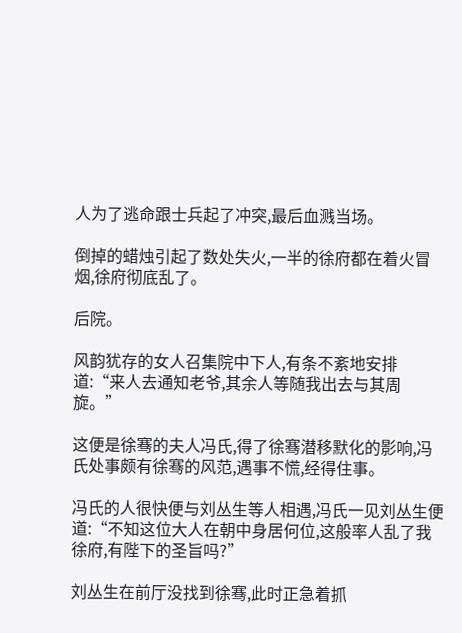人为了逃命跟士兵起了冲突,最后血溅当场。

倒掉的蜡烛引起了数处失火,一半的徐府都在着火冒烟,徐府彻底乱了。

后院。

风韵犹存的女人召集院中下人,有条不紊地安排道:“来人去通知老爷,其余人等随我出去与其周旋。”

这便是徐骞的夫人冯氏,得了徐骞潜移默化的影响,冯氏处事颇有徐骞的风范,遇事不慌,经得住事。

冯氏的人很快便与刘丛生等人相遇,冯氏一见刘丛生便道:“不知这位大人在朝中身居何位,这般率人乱了我徐府,有陛下的圣旨吗?”

刘丛生在前厅没找到徐骞,此时正急着抓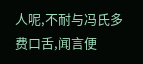人呢,不耐与冯氏多费口舌,闻言便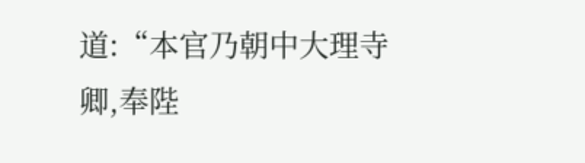道:“本官乃朝中大理寺卿,奉陛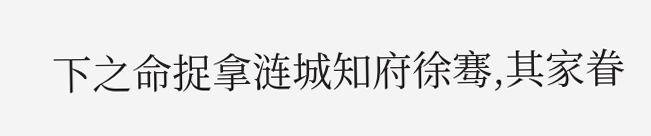下之命捉拿涟城知府徐骞,其家眷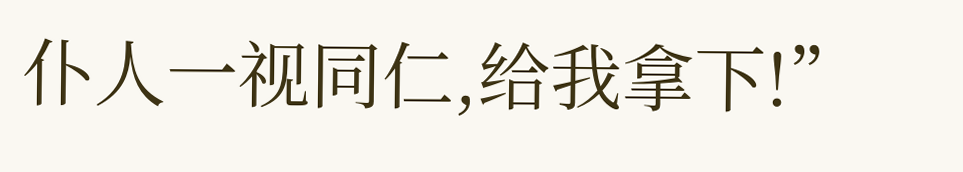仆人一视同仁,给我拿下!”